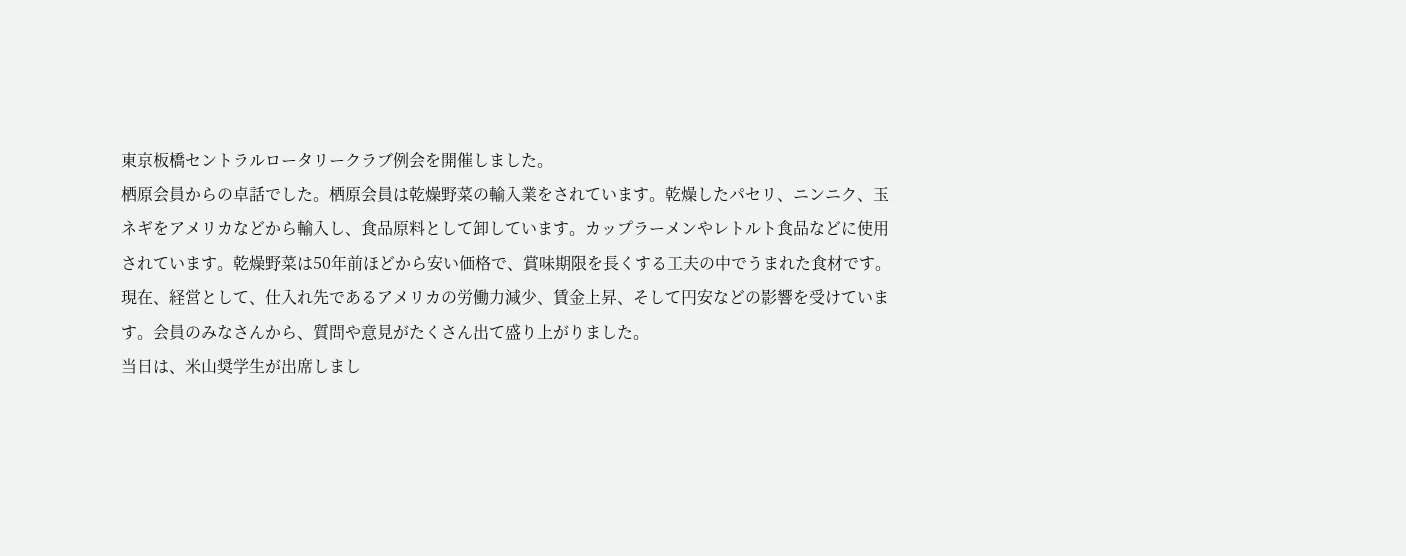東京板橋セントラルロータリークラブ例会を開催しました。
栖原会員からの卓話でした。栖原会員は乾燥野菜の輸入業をされています。乾燥したパセリ、ニンニク、玉ネギをアメリカなどから輸入し、食品原料として卸しています。カップラーメンやレトルト食品などに使用されています。乾燥野菜は50年前ほどから安い価格で、賞味期限を長くする工夫の中でうまれた食材です。
現在、経営として、仕入れ先であるアメリカの労働力減少、賃金上昇、そして円安などの影響を受けています。会員のみなさんから、質問や意見がたくさん出て盛り上がりました。
当日は、米山奨学生が出席しまし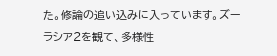た。修論の追い込みに入っています。ズーラシア2を観て、多様性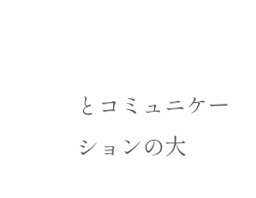とコミュニケーションの大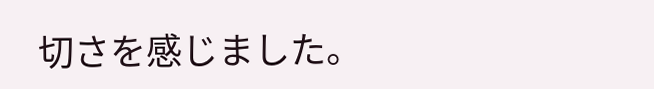切さを感じました。